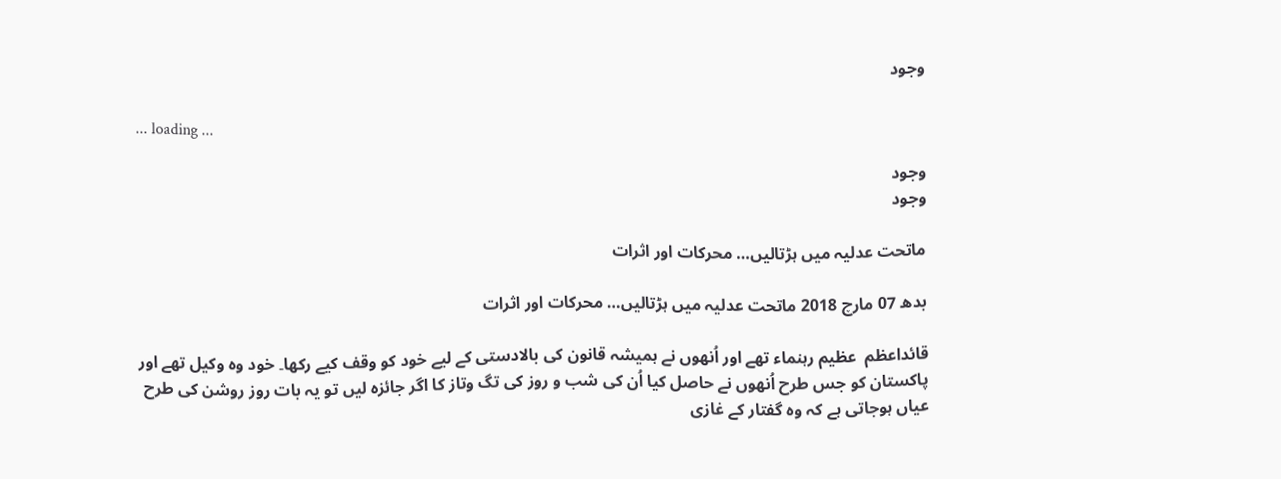وجود

... loading ...

وجود
وجود

ماتحت عدلیہ میں ہڑتالیں… محرکات اور اثرات

بدھ 07 مارچ 2018 ماتحت عدلیہ میں ہڑتالیں… محرکات اور اثرات

قائداعظم  عظیم رہنماء تھے اور اُنھوں نے ہمیشہ قانون کی بالادستی کے لیے خود کو وقف کیے رکھا۔ خود وہ وکیل تھے اور پاکستان کو جس طرح اُنھوں نے حاصل کیا اُن کی شب و روز کی تگ وتاز کا اگر جائزہ لیں تو یہ بات روز روشن کی طرح عیاں ہوجاتی ہے کہ وہ گفتار کے غازی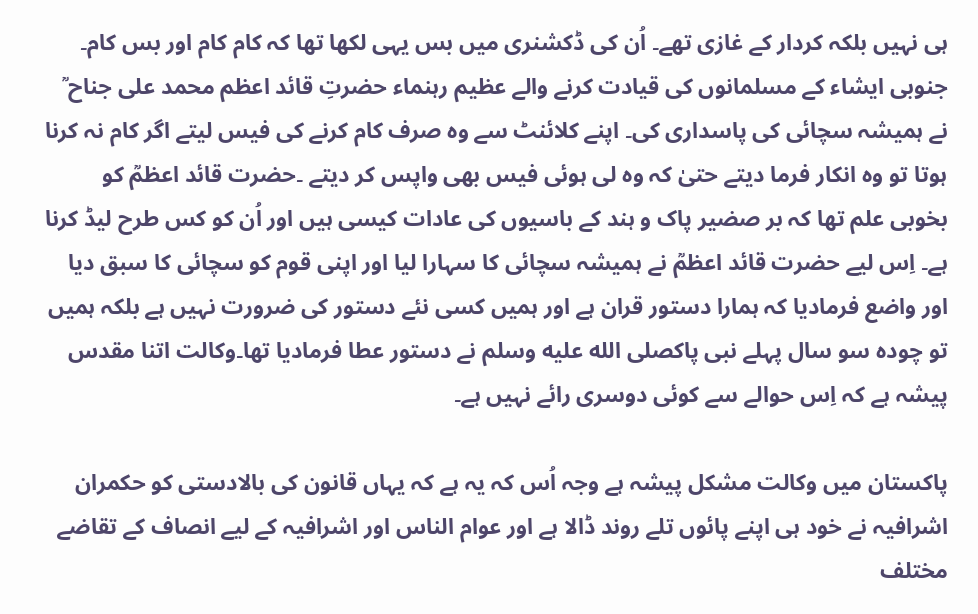ہی نہیں بلکہ کردار کے غازی تھے۔ اُن کی ڈکشنری میں بس یہی لکھا تھا کہ کام کام اور بس کام۔ جنوبی ایشاء کے مسلمانوں کی قیادت کرنے والے عظیم رہنماء حضرتِ قائد اعظم محمد علی جناح ؒ نے ہمیشہ سچائی کی پاسداری کی۔ اپنے کلائنٹ سے وہ صرف کام کرنے کی فیس لیتے اگر کام نہ کرنا ہوتا تو وہ انکار فرما دیتے حتیٰ کہ وہ لی ہوئی فیس بھی واپس کر دیتے ۔حضرت قائد اعظمؒ کو بخوبی علم تھا کہ بر صضیر پاک و ہند کے باسیوں کی عادات کیسی ہیں اور اُن کو کس طرح لیڈ کرنا ہے۔ اِس لیے حضرت قائد اعظمؒ نے ہمیشہ سچائی کا سہارا لیا اور اپنی قوم کو سچائی کا سبق دیا اور واضع فرمادیا کہ ہمارا دستور قران ہے اور ہمیں کسی نئے دستور کی ضرورت نہیں ہے بلکہ ہمیں تو چودہ سو سال پہلے نبی پاکصلى الله عليه وسلم نے دستور عطا فرمادیا تھا۔وکالت اتنا مقدس پیشہ ہے کہ اِس حوالے سے کوئی دوسری رائے نہیں ہے۔

پاکستان میں وکالت مشکل پیشہ ہے وجہ اُس کہ یہ ہے کہ یہاں قانون کی بالادستی کو حکمران اشرافیہ نے خود ہی اپنے پائوں تلے روند ڈالا ہے اور عوام الناس اور اشرافیہ کے لیے انصاف کے تقاضے مختلف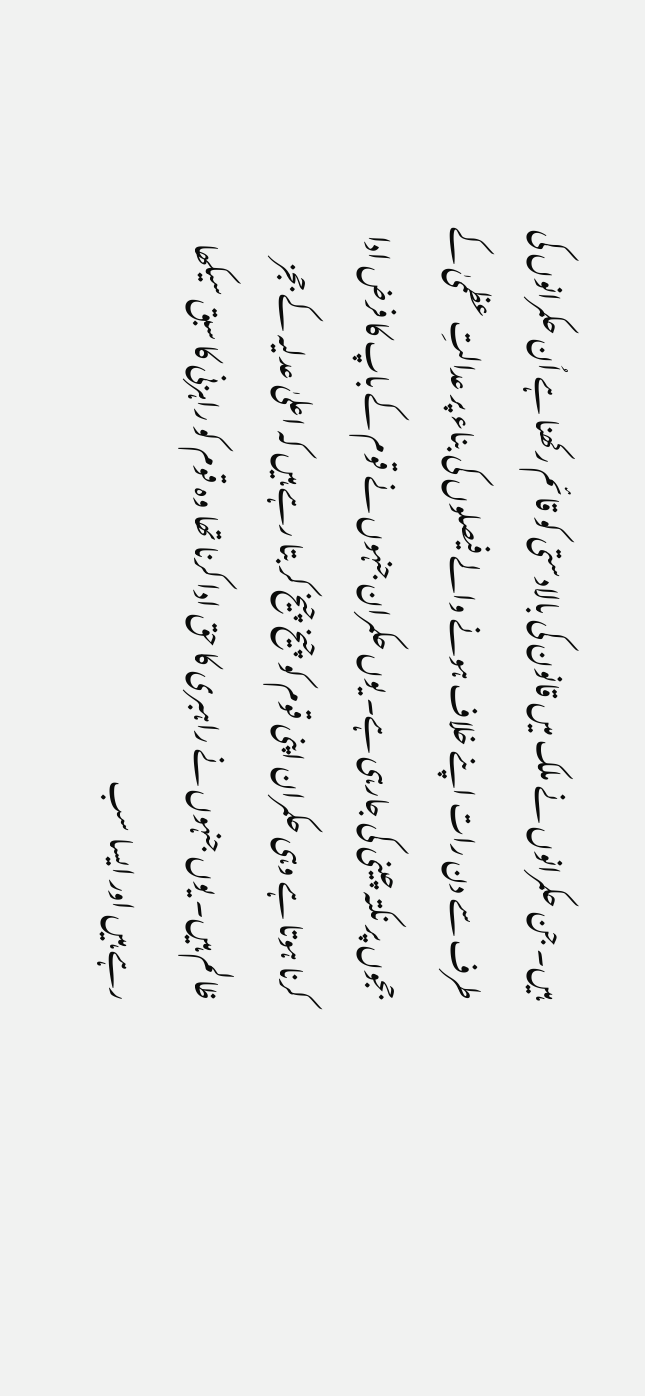ہیں۔ جن حکمرانوں نے ملک میں قانون کی بالادستی کو قائم رکھنا ہے اُن حکمرانوں کی طرف سے دن رات اپنے خلاف ہونے والے فیصلوں کی بناء پر عدالتِ عظمیٰ کے ججوں پر نکتہ چینی کی جارہی ہے۔ یوں حکمران جنہوں نے قوم کے باپ کا فرض ادا کرنا ہوتا ہے وہی حکمران اپنی قوم کو چیخ چیخ کر بتا رہے ہیں کہ اعلیٰ عدلیہ کے ججز ظالم ہیں۔ یوں جنہوں نے راہبری کا حق ادا کرنا تھا وہ قوم کو راہزنی کا سبق سیکھا رہے ہیں اور ایسا سب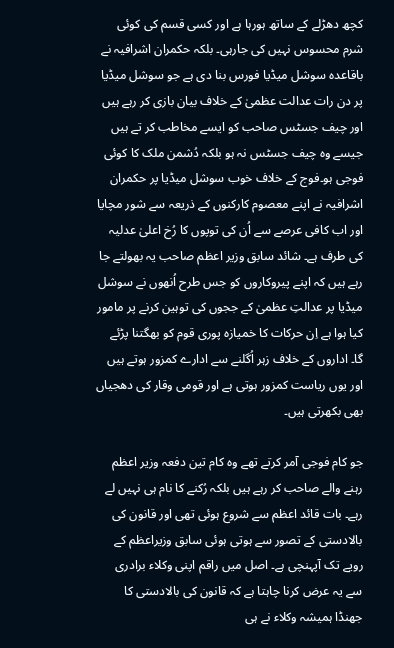کچھ دھڑلے کے ساتھ ہورہا ہے اور کسی قسم کی کوئی شرم محسوس نہیں کی جارہی۔ بلکہ حکمران اشرافیہ نے باقاعدہ سوشل میڈیا فورس بنا دی ہے جو سوشل میڈیا پر دن رات عدالت عظمیٰ کے خلاف بیان بازی کر رہے ہیں اور چیف جسٹس صاحب کو ایسے مخاطب کر تے ہیں جیسے وہ چیف جسٹس نہ ہو بلکہ دُشمن ملک کا کوئی فوجی ہو۔فوج کے خلاف خوب سوشل میڈیا پر حکمران اشرافیہ نے اپنے معصوم کارکنوں کے ذریعہ سے شور مچایا اور اب کافی عرصے سے اُن کی توپوں کا رُخ اعلیٰ عدلیہ کی طرف ہے۔ شائد سابق وزیر اعظم صاحب یہ بھولتے جا رہے ہیں کہ اپنے پیروکاروں کو جس طرح اُنھوں نے سوشل میڈیا پر عدالتِ عظمیٰ کے ججوں کی توہین کرنے پر مامور کیا ہوا ہے اِن حرکات کا خمیازہ پوری قوم کو بھگتنا پڑئے گا۔ اداروں کے خلاف زہر اُگلنے سے ادارے کمزور ہوتے ہیں اور یوں ریاست کمزور ہوتی ہے اور قومی وقار کی دھجیاں بھی بکھرتی ہیں۔

جو کام فوجی آمر کرتے تھے وہ کام تین دفعہ وزیر اعظم رہنے والے صاحب کر رہے ہیں بلکہ رُکنے کا نام ہی نہیں لے رہے۔ بات قائد اعظم سے شروع ہوئی تھی اور قانون کی بالادستی کے تصور سے ہوتی ہوئی سابق وزیراعظم کے رویے تک آپہنچی ہے۔ اصل میں راقم اپنی وکلاء برادری سے یہ عرض کرنا چاہتا ہے کہ قانون کی بالادستی کا جھنڈا ہمیشہ وکلاء نے ہی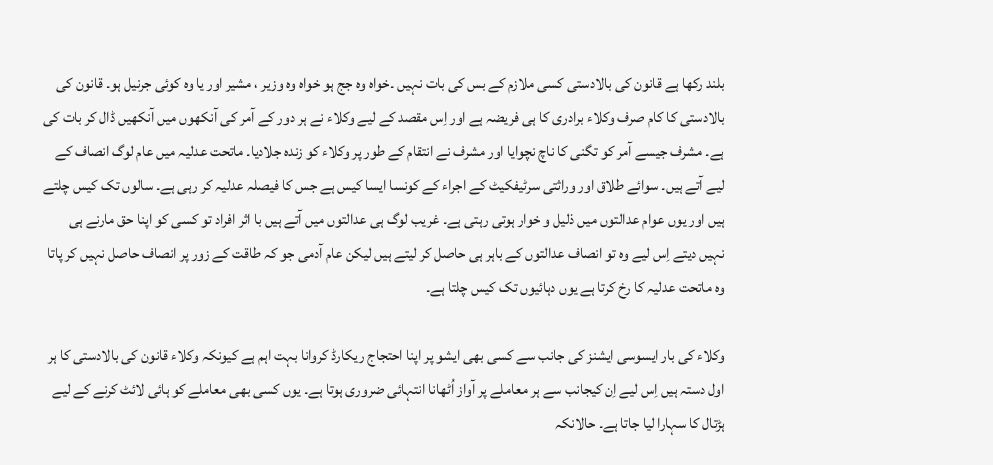بلند رکھا ہے قانون کی بالادستی کسی ملازم کے بس کی بات نہیں ۔خواہ وہ جج ہو خواہ وہ وزیر ، مشیر اور یا وہ کوئی جرنیل ہو۔ قانون کی بالادستی کا کام صرف وکلاء برادری کا ہی فریضہ ہے اور اِس مقصد کے لیے وکلاء نے ہر دور کے آمر کی آنکھوں میں آنکھیں ڈال کر بات کی ہے۔ مشرف جیسے آمر کو تگنی کا ناچ نچوایا اور مشرف نے انتقام کے طور پر وکلاء کو زندہ جلادیا۔ ماتحت عدلیہ میں عام لوگ انصاف کے لیے آتے ہیں۔ سوائے طلاق اور وراثتی سرٹیفکیٹ کے اجراء کے کونسا ایسا کیس ہے جس کا فیصلہ عدلیہ کر رہی ہے۔ سالوں تک کیس چلتے ہیں اور یوں عوام عدالتوں میں ذلیل و خوار ہوتی رہتی ہے۔ غریب لوگ ہی عدالتوں میں آتے ہیں با اثر افراد تو کسی کو اپنا حق مارنے ہی نہیں دیتے اِس لیے وہ تو انصاف عدالتوں کے باہر ہی حاصل کر لیتے ہیں لیکن عام آدمی جو کہ طاقت کے زور پر انصاف حاصل نہیں کر پاتا وہ ماتحت عدلیہ کا رخ کرتا ہے یوں دہائیوں تک کیس چلتا ہے۔

وکلاء کی بار ایسوسی ایشنز کی جانب سے کسی بھی ایشو پر اپنا احتجاج ریکارڈ کروانا بہت اہم ہے کیونکہ وکلاء قانون کی بالادستی کا ہر اول دستہ ہیں اِس لیے اِن کیجانب سے ہر معاملے پر آواز اُٹھانا انتہائی ضروری ہوتا ہے۔ یوں کسی بھی معاملے کو ہائی لائٹ کرنے کے لیے ہڑتال کا سہارا لیا جاتا ہے۔ حالانکہ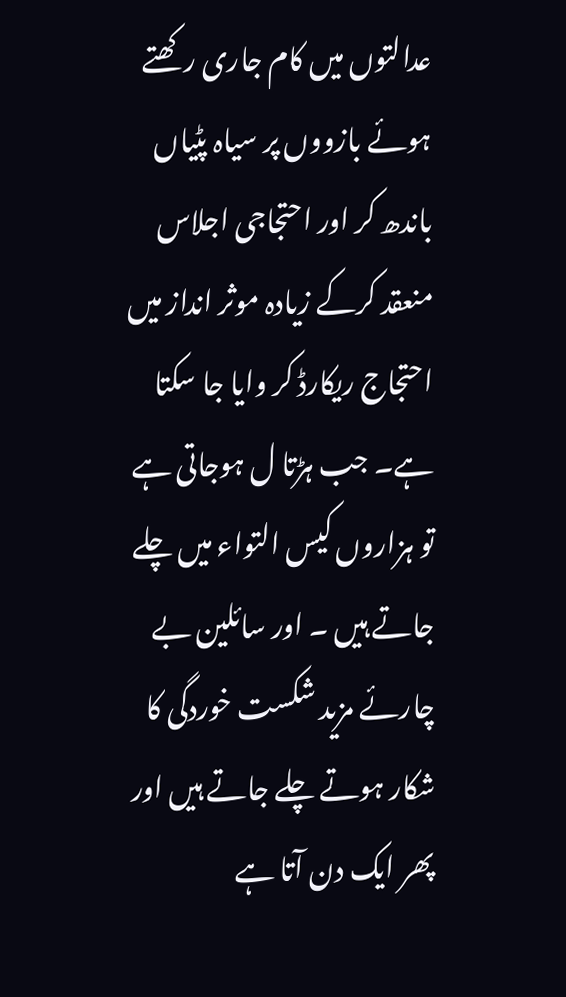عدالتوں میں کام جاری رکھتے ہوئے بازووں پر سیاہ پٹیاں باندھ کر اور احتجاجی اجلاس منعقد کرکے زیادہ موثر انداز میں احتجاج ریکارڈ کر وایا جا سکتا ہے۔ جب ہڑتا ل ہوجاتی ہے تو ہزاروں کیس التواء میں چلے جاتے ہیں ۔ اور سائلین بے چارئے مزید شکست خوردگی کا شکار ہوتے چلے جاتے ہیں اور پھر ایک دن آتا ہے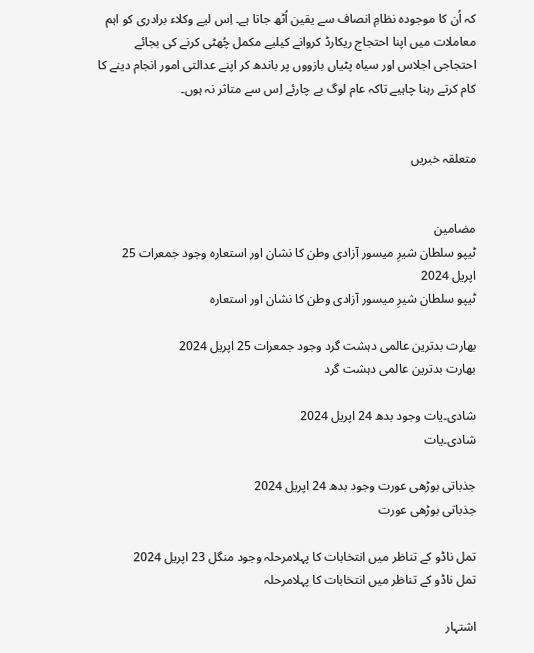کہ اُن کا موجودہ نظامِ انصاف سے یقین اُٹھ جاتا ہے۔ اِس لیے وکلاء برادری کو اہم معاملات میں اپنا احتجاج ریکارڈ کروانے کیلیے مکمل چُھٹی کرنے کی بجائے احتجاجی اجلاس اور سیاہ پٹیاں بازووں پر باندھ کر اپنے عدالتی امور انجام دینے کا کام کرتے رہنا چاہیے تاکہ عام لوگ بے چارئے اِس سے متاثر نہ ہوں۔


متعلقہ خبریں


مضامین
ٹیپو سلطان شیرِ میسور آزادی وطن کا نشان اور استعارہ وجود جمعرات 25 اپریل 2024
ٹیپو سلطان شیرِ میسور آزادی وطن کا نشان اور استعارہ

بھارت بدترین عالمی دہشت گرد وجود جمعرات 25 اپریل 2024
بھارت بدترین عالمی دہشت گرد

شادی۔یات وجود بدھ 24 اپریل 2024
شادی۔یات

جذباتی بوڑھی عورت وجود بدھ 24 اپریل 2024
جذباتی بوڑھی عورت

تمل ناڈو کے تناظر میں انتخابات کا پہلامرحلہ وجود منگل 23 اپریل 2024
تمل ناڈو کے تناظر میں انتخابات کا پہلامرحلہ

اشتہار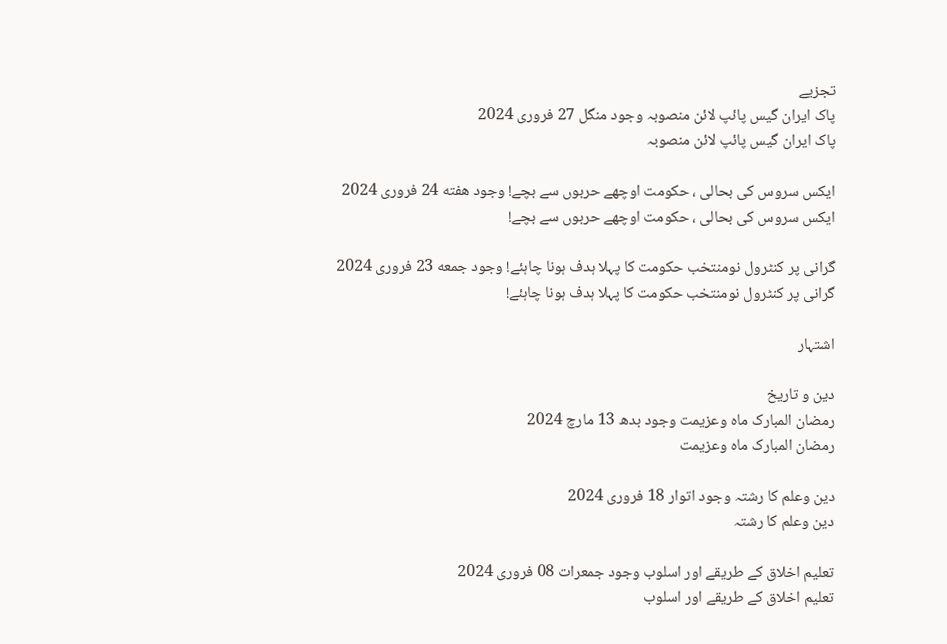تجزیے
پاک ایران گیس پائپ لائن منصوبہ وجود منگل 27 فروری 2024
پاک ایران گیس پائپ لائن منصوبہ

ایکس سروس کی بحالی ، حکومت اوچھے حربوں سے بچے! وجود هفته 24 فروری 2024
ایکس سروس کی بحالی ، حکومت اوچھے حربوں سے بچے!

گرانی پر کنٹرول نومنتخب حکومت کا پہلا ہدف ہونا چاہئے! وجود جمعه 23 فروری 2024
گرانی پر کنٹرول نومنتخب حکومت کا پہلا ہدف ہونا چاہئے!

اشتہار

دین و تاریخ
رمضان المبارک ماہ وعزیمت وجود بدھ 13 مارچ 2024
رمضان المبارک ماہ وعزیمت

دین وعلم کا رشتہ وجود اتوار 18 فروری 2024
دین وعلم کا رشتہ

تعلیم اخلاق کے طریقے اور اسلوب وجود جمعرات 08 فروری 2024
تعلیم اخلاق کے طریقے اور اسلوب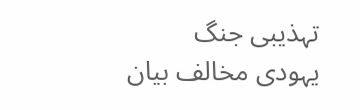تہذیبی جنگ
یہودی مخالف بیان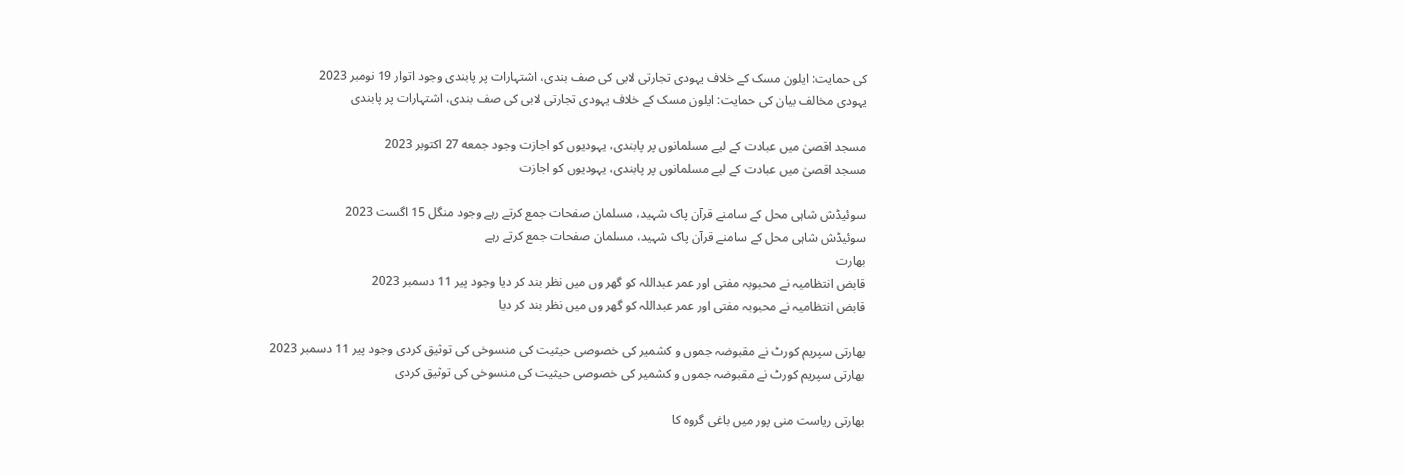کی حمایت: ایلون مسک کے خلاف یہودی تجارتی لابی کی صف بندی، اشتہارات پر پابندی وجود اتوار 19 نومبر 2023
یہودی مخالف بیان کی حمایت: ایلون مسک کے خلاف یہودی تجارتی لابی کی صف بندی، اشتہارات پر پابندی

مسجد اقصیٰ میں عبادت کے لیے مسلمانوں پر پابندی، یہودیوں کو اجازت وجود جمعه 27 اکتوبر 2023
مسجد اقصیٰ میں عبادت کے لیے مسلمانوں پر پابندی، یہودیوں کو اجازت

سوئیڈش شاہی محل کے سامنے قرآن پاک شہید، مسلمان صفحات جمع کرتے رہے وجود منگل 15 اگست 2023
سوئیڈش شاہی محل کے سامنے قرآن پاک شہید، مسلمان صفحات جمع کرتے رہے
بھارت
قابض انتظامیہ نے محبوبہ مفتی اور عمر عبداللہ کو گھر وں میں نظر بند کر دیا وجود پیر 11 دسمبر 2023
قابض انتظامیہ نے محبوبہ مفتی اور عمر عبداللہ کو گھر وں میں نظر بند کر دیا

بھارتی سپریم کورٹ نے مقبوضہ جموں و کشمیر کی خصوصی حیثیت کی منسوخی کی توثیق کردی وجود پیر 11 دسمبر 2023
بھارتی سپریم کورٹ نے مقبوضہ جموں و کشمیر کی خصوصی حیثیت کی منسوخی کی توثیق کردی

بھارتی ریاست منی پور میں باغی گروہ کا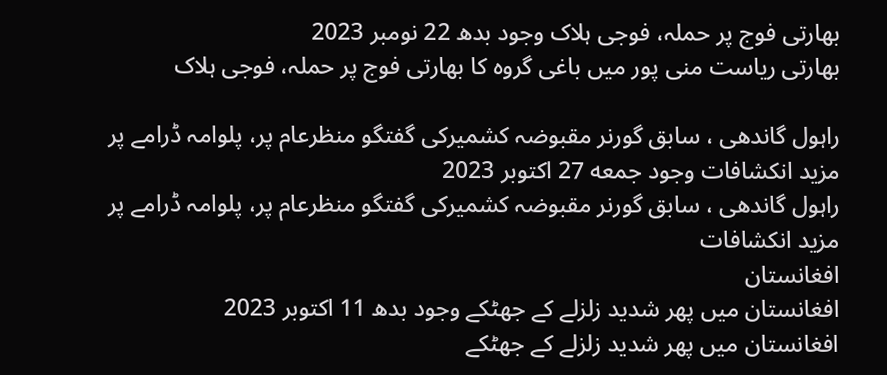بھارتی فوج پر حملہ، فوجی ہلاک وجود بدھ 22 نومبر 2023
بھارتی ریاست منی پور میں باغی گروہ کا بھارتی فوج پر حملہ، فوجی ہلاک

راہول گاندھی ، سابق گورنر مقبوضہ کشمیرکی گفتگو منظرعام پر، پلوامہ ڈرامے پر مزید انکشافات وجود جمعه 27 اکتوبر 2023
راہول گاندھی ، سابق گورنر مقبوضہ کشمیرکی گفتگو منظرعام پر، پلوامہ ڈرامے پر مزید انکشافات
افغانستان
افغانستان میں پھر شدید زلزلے کے جھٹکے وجود بدھ 11 اکتوبر 2023
افغانستان میں پھر شدید زلزلے کے جھٹکے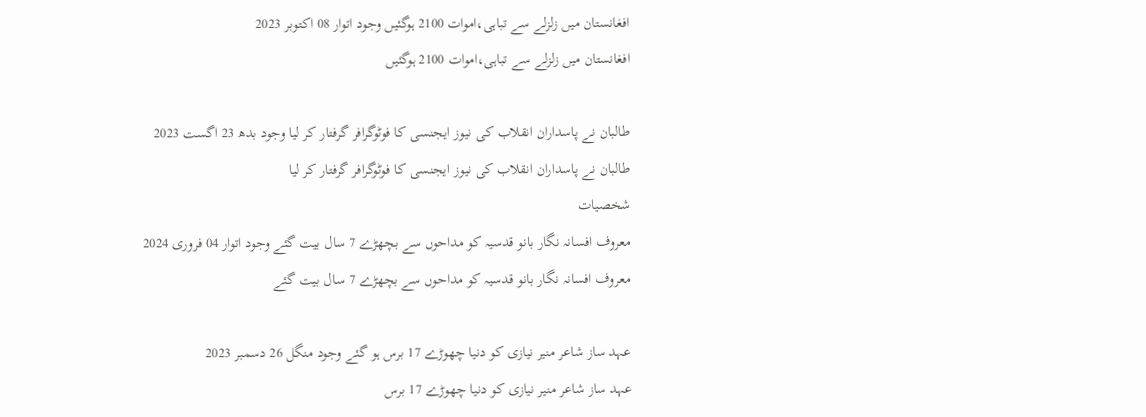افغانستان میں زلزلے سے تباہی،اموات 2100 ہوگئیں وجود اتوار 08 اکتوبر 2023
افغانستان میں زلزلے سے تباہی،اموات 2100 ہوگئیں

طالبان نے پاسداران انقلاب کی نیوز ایجنسی کا فوٹوگرافر گرفتار کر لیا وجود بدھ 23 اگست 2023
طالبان نے پاسداران انقلاب کی نیوز ایجنسی کا فوٹوگرافر گرفتار کر لیا
شخصیات
معروف افسانہ نگار بانو قدسیہ کو مداحوں سے بچھڑے 7 سال بیت گئے وجود اتوار 04 فروری 2024
معروف افسانہ نگار بانو قدسیہ کو مداحوں سے بچھڑے 7 سال بیت گئے

عہد ساز شاعر منیر نیازی کو دنیا چھوڑے 17 برس ہو گئے وجود منگل 26 دسمبر 2023
عہد ساز شاعر منیر نیازی کو دنیا چھوڑے 17 برس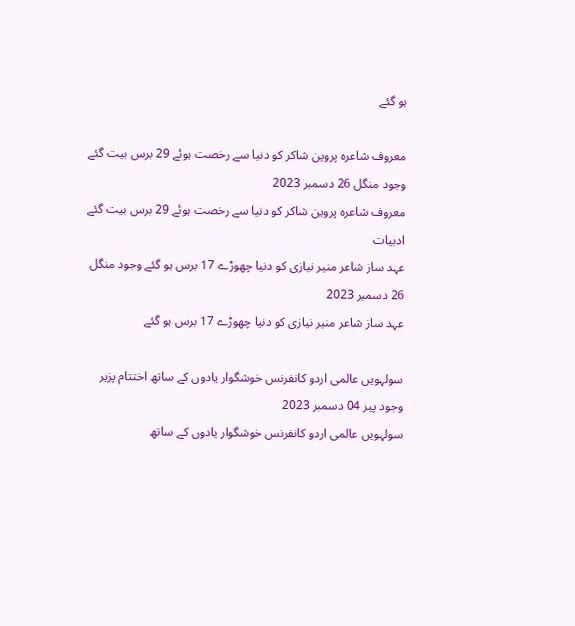ہو گئے

معروف شاعرہ پروین شاکر کو دنیا سے رخصت ہوئے 29 برس بیت گئے وجود منگل 26 دسمبر 2023
معروف شاعرہ پروین شاکر کو دنیا سے رخصت ہوئے 29 برس بیت گئے
ادبیات
عہد ساز شاعر منیر نیازی کو دنیا چھوڑے 17 برس ہو گئے وجود منگل 26 دسمبر 2023
عہد ساز شاعر منیر نیازی کو دنیا چھوڑے 17 برس ہو گئے

سولہویں عالمی اردو کانفرنس خوشگوار یادوں کے ساتھ اختتام پزیر وجود پیر 04 دسمبر 2023
سولہویں عالمی اردو کانفرنس خوشگوار یادوں کے ساتھ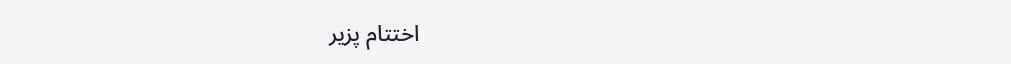اختتام پزیر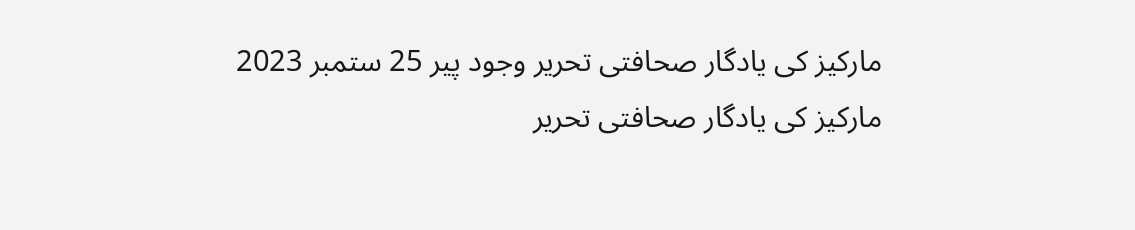مارکیز کی یادگار صحافتی تحریر وجود پیر 25 ستمبر 2023
مارکیز کی یادگار صحافتی تحریر